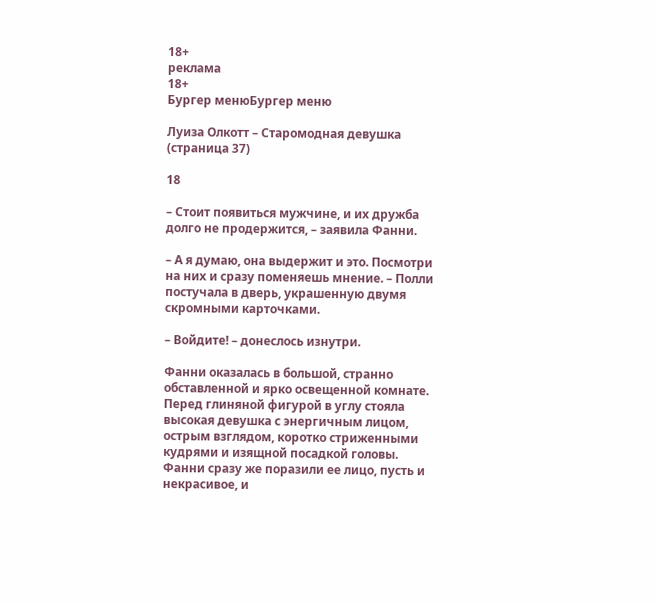18+
реклама
18+
Бургер менюБургер меню

Луиза Олкотт – Старомодная девушка (страница 37)

18

– Стоит появиться мужчине, и их дружба долго не продержится, – заявила Фанни.

– А я думаю, она выдержит и это. Посмотри на них и сразу поменяешь мнение. – Полли постучала в дверь, украшенную двумя скромными карточками.

– Войдите! – донеслось изнутри.

Фанни оказалась в большой, странно обставленной и ярко освещенной комнате. Перед глиняной фигурой в углу стояла высокая девушка с энергичным лицом, острым взглядом, коротко стриженными кудрями и изящной посадкой головы. Фанни сразу же поразили ее лицо, пусть и некрасивое, и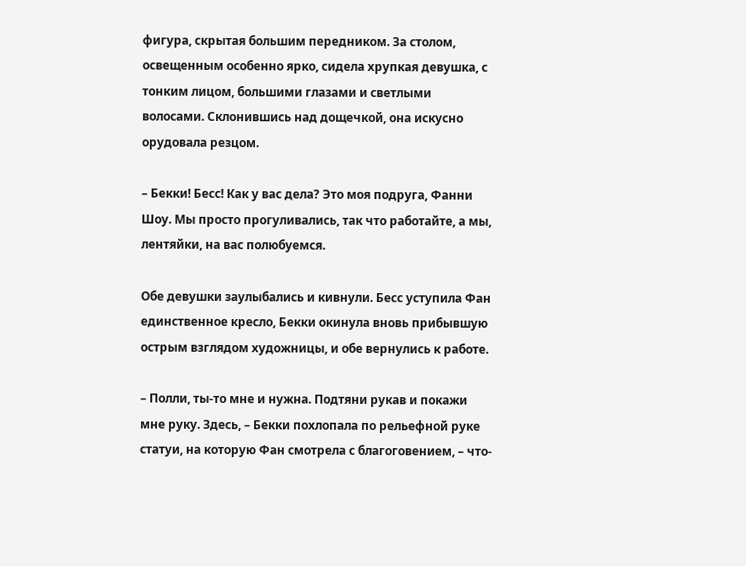фигура, скрытая большим передником. За столом, освещенным особенно ярко, сидела хрупкая девушка, с тонким лицом, большими глазами и светлыми волосами. Склонившись над дощечкой, она искусно орудовала резцом.

– Бекки! Бесс! Как у вас дела? Это моя подруга, Фанни Шоу. Мы просто прогуливались, так что работайте, а мы, лентяйки, на вас полюбуемся.

Обе девушки заулыбались и кивнули. Бесс уступила Фан единственное кресло, Бекки окинула вновь прибывшую острым взглядом художницы, и обе вернулись к работе.

– Полли, ты-то мне и нужна. Подтяни рукав и покажи мне руку. Здесь, – Бекки похлопала по рельефной руке статуи, на которую Фан смотрела с благоговением, – что-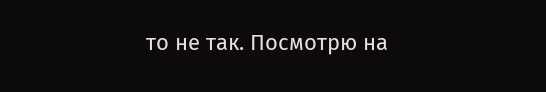то не так. Посмотрю на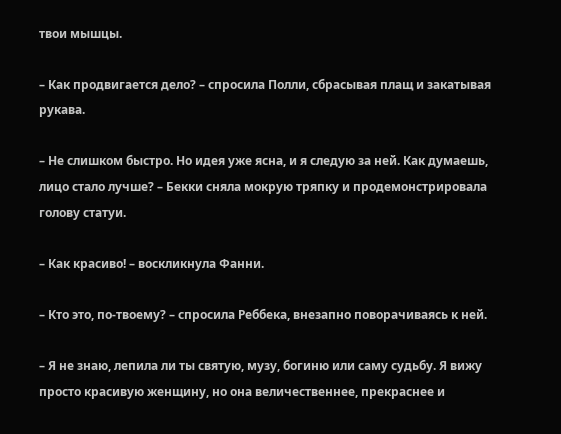твои мышцы.

– Как продвигается дело? – спросила Полли, сбрасывая плащ и закатывая рукава.

– Не слишком быстро. Но идея уже ясна, и я следую за ней. Как думаешь, лицо стало лучше? – Бекки сняла мокрую тряпку и продемонстрировала голову статуи.

– Как красиво! – воскликнула Фанни.

– Кто это, по-твоему? – спросила Реббека, внезапно поворачиваясь к ней.

– Я не знаю, лепила ли ты святую, музу, богиню или саму судьбу. Я вижу просто красивую женщину, но она величественнее, прекраснее и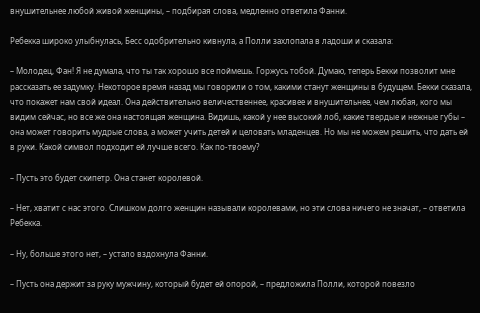внушительнее любой живой женщины, – подбирая слова, медленно ответила Фанни.

Ребекка широко улыбнулась, Бесс одобрительно кивнула, а Полли захлопала в ладоши и сказала:

– Молодец, Фан! Я не думала, что ты так хорошо все поймешь. Горжусь тобой. Думаю, теперь Бекки позволит мне рассказать ее задумку. Некоторое время назад мы говорили о том, какими станут женщины в будущем. Бекки сказала, что покажет нам свой идеал. Она действительно величественнее, красивее и внушительнее, чем любая, кого мы видим сейчас, но все же она настоящая женщина. Видишь, какой у нее высокий лоб, какие твердые и нежные губы – она может говорить мудрые слова, а может учить детей и целовать младенцев. Но мы не можем решить, что дать ей в руки. Какой символ подходит ей лучше всего. Как по-твоему?

– Пусть это будет скипетр. Она станет королевой.

– Нет, хватит с нас этого. Слишком долго женщин называли королевами, но эти слова ничего не значат, – ответила Ребекка.

– Ну, больше этого нет, – устало вздохнула Фанни.

– Пусть она держит за руку мужчину, который будет ей опорой, – предложила Полли, которой повезло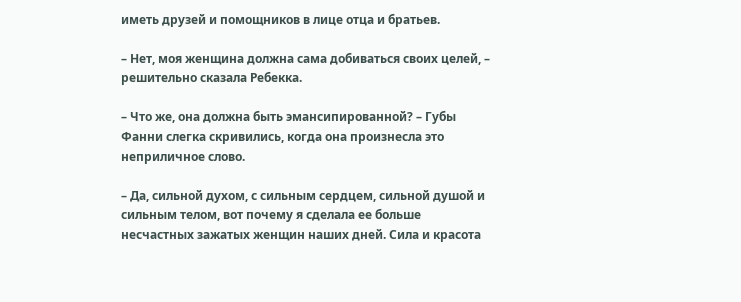иметь друзей и помощников в лице отца и братьев.

– Нет, моя женщина должна сама добиваться своих целей, – решительно сказала Ребекка.

– Что же, она должна быть эмансипированной? – Губы Фанни слегка скривились, когда она произнесла это неприличное слово.

– Да, сильной духом, с сильным сердцем, сильной душой и сильным телом, вот почему я сделала ее больше несчастных зажатых женщин наших дней. Сила и красота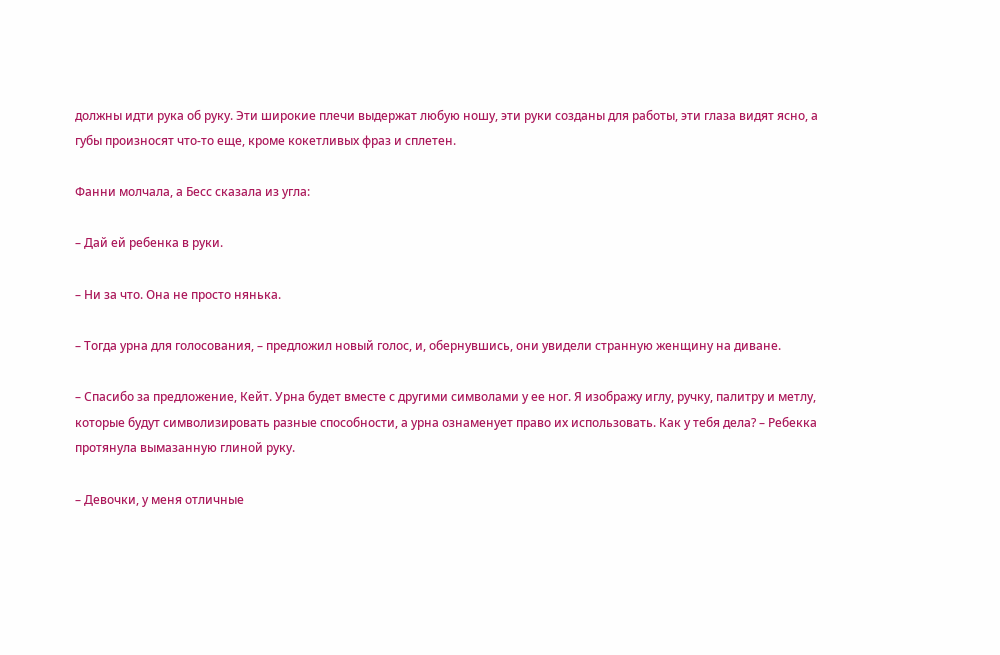должны идти рука об руку. Эти широкие плечи выдержат любую ношу, эти руки созданы для работы, эти глаза видят ясно, а губы произносят что-то еще, кроме кокетливых фраз и сплетен.

Фанни молчала, а Бесс сказала из угла:

– Дай ей ребенка в руки.

– Ни за что. Она не просто нянька.

– Тогда урна для голосования, – предложил новый голос, и, обернувшись, они увидели странную женщину на диване.

– Спасибо за предложение, Кейт. Урна будет вместе с другими символами у ее ног. Я изображу иглу, ручку, палитру и метлу, которые будут символизировать разные способности, а урна ознаменует право их использовать. Как у тебя дела? – Ребекка протянула вымазанную глиной руку.

– Девочки, у меня отличные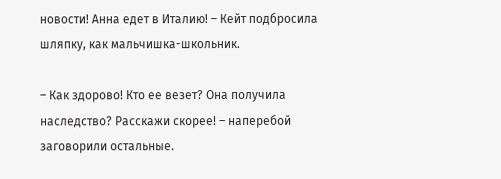новости! Анна едет в Италию! – Кейт подбросила шляпку, как мальчишка-школьник.

– Как здорово! Кто ее везет? Она получила наследство? Расскажи скорее! – наперебой заговорили остальные.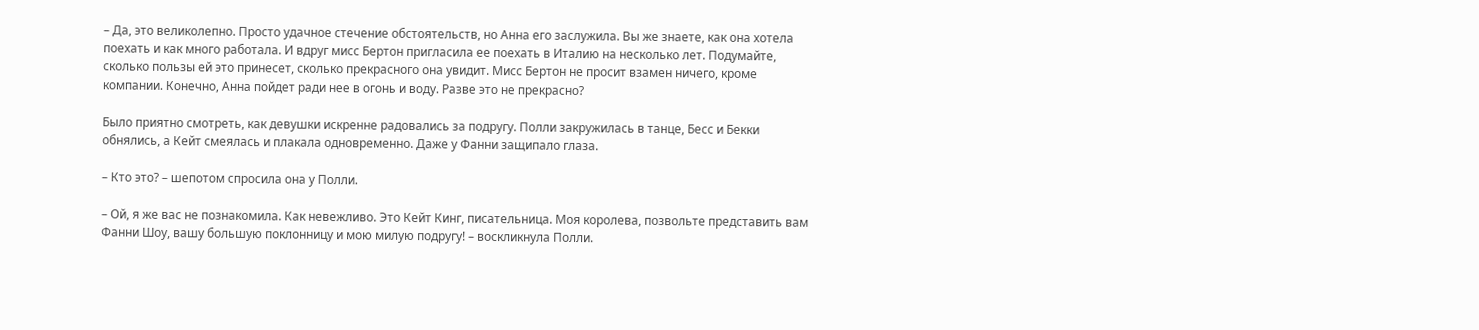– Да, это великолепно. Просто удачное стечение обстоятельств, но Анна его заслужила. Вы же знаете, как она хотела поехать и как много работала. И вдруг мисс Бертон пригласила ее поехать в Италию на несколько лет. Подумайте, сколько пользы ей это принесет, сколько прекрасного она увидит. Мисс Бертон не просит взамен ничего, кроме компании. Конечно, Анна пойдет ради нее в огонь и воду. Разве это не прекрасно?

Было приятно смотреть, как девушки искренне радовались за подругу. Полли закружилась в танце, Бесс и Бекки обнялись, а Кейт смеялась и плакала одновременно. Даже у Фанни защипало глаза.

– Кто это? – шепотом спросила она у Полли.

– Ой, я же вас не познакомила. Как невежливо. Это Кейт Кинг, писательница. Моя королева, позвольте представить вам Фанни Шоу, вашу большую поклонницу и мою милую подругу! – воскликнула Полли.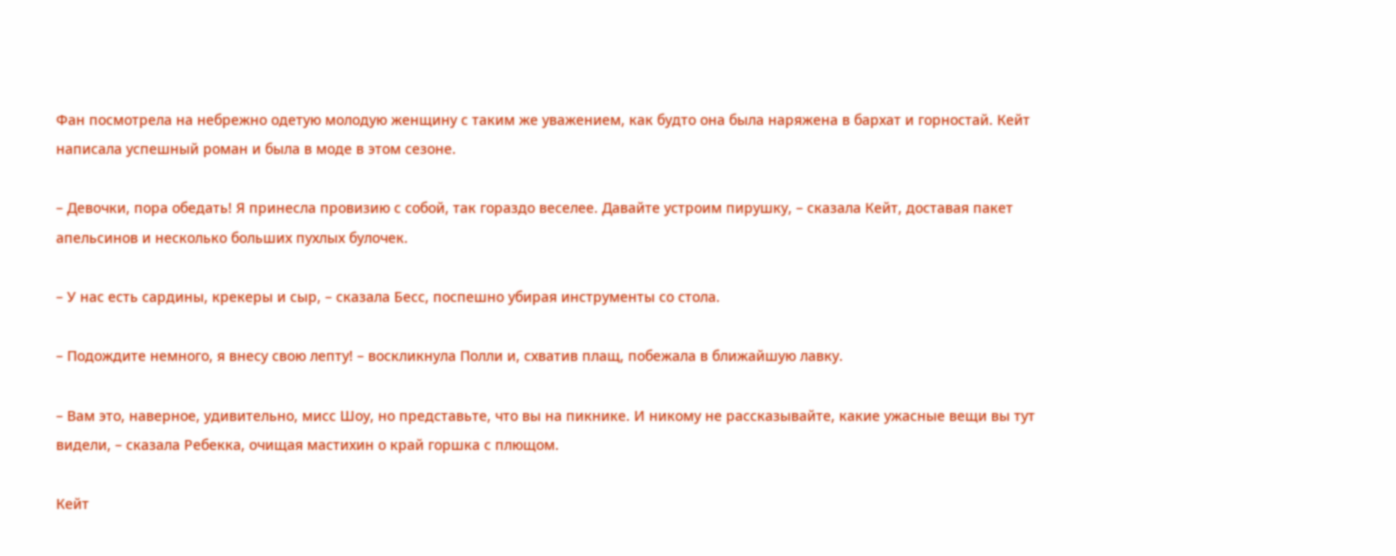Фан посмотрела на небрежно одетую молодую женщину с таким же уважением, как будто она была наряжена в бархат и горностай. Кейт написала успешный роман и была в моде в этом сезоне.

– Девочки, пора обедать! Я принесла провизию с собой, так гораздо веселее. Давайте устроим пирушку, – сказала Кейт, доставая пакет апельсинов и несколько больших пухлых булочек.

– У нас есть сардины, крекеры и сыр, – сказала Бесс, поспешно убирая инструменты со стола.

– Подождите немного, я внесу свою лепту! – воскликнула Полли и, схватив плащ, побежала в ближайшую лавку.

– Вам это, наверное, удивительно, мисс Шоу, но представьте, что вы на пикнике. И никому не рассказывайте, какие ужасные вещи вы тут видели, – сказала Ребекка, очищая мастихин о край горшка с плющом.

Кейт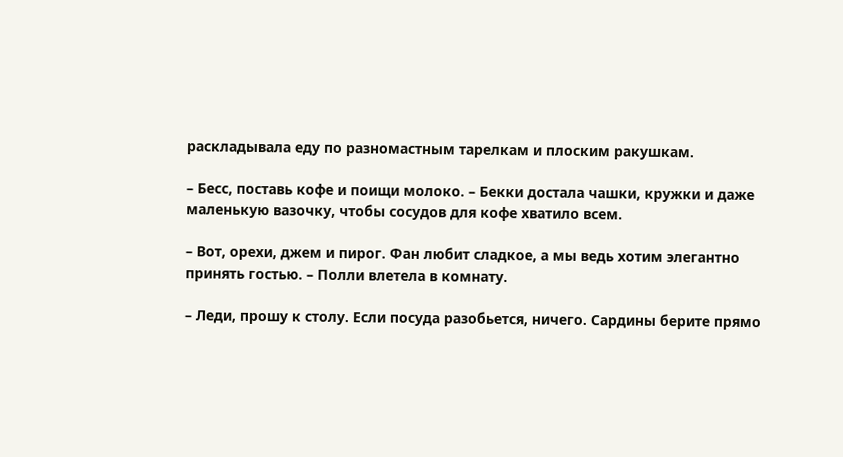раскладывала еду по разномастным тарелкам и плоским ракушкам.

– Бесс, поставь кофе и поищи молоко. – Бекки достала чашки, кружки и даже маленькую вазочку, чтобы сосудов для кофе хватило всем.

– Вот, орехи, джем и пирог. Фан любит сладкое, а мы ведь хотим элегантно принять гостью. – Полли влетела в комнату.

– Леди, прошу к столу. Если посуда разобьется, ничего. Сардины берите прямо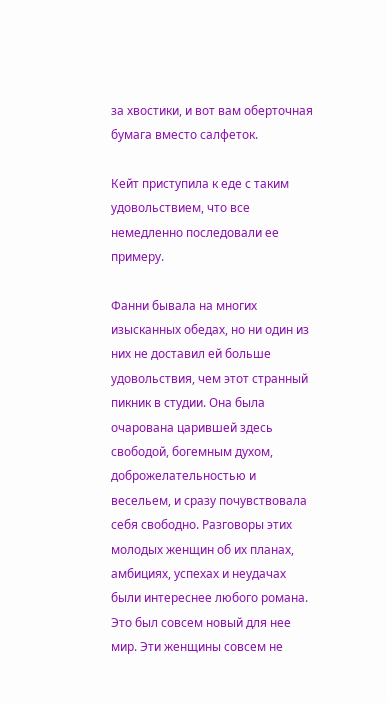за хвостики, и вот вам оберточная бумага вместо салфеток.

Кейт приступила к еде с таким удовольствием, что все немедленно последовали ее примеру.

Фанни бывала на многих изысканных обедах, но ни один из них не доставил ей больше удовольствия, чем этот странный пикник в студии. Она была очарована царившей здесь свободой, богемным духом, доброжелательностью и весельем, и сразу почувствовала себя свободно. Разговоры этих молодых женщин об их планах, амбициях, успехах и неудачах были интереснее любого романа. Это был совсем новый для нее мир. Эти женщины совсем не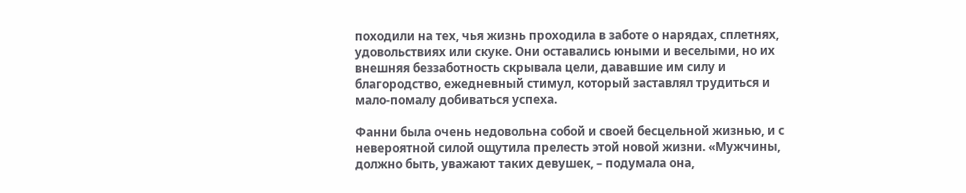походили на тех, чья жизнь проходила в заботе о нарядах, сплетнях, удовольствиях или скуке. Они оставались юными и веселыми, но их внешняя беззаботность скрывала цели, дававшие им силу и благородство, ежедневный стимул, который заставлял трудиться и мало-помалу добиваться успеха.

Фанни была очень недовольна собой и своей бесцельной жизнью, и с невероятной силой ощутила прелесть этой новой жизни. «Мужчины, должно быть, уважают таких девушек, – подумала она,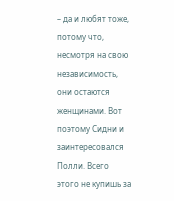– да и любят тоже, потому что, несмотря на свою независимость, они остаются женщинами. Вот поэтому Сидни и заинтересовался Полли. Всего этого не купишь за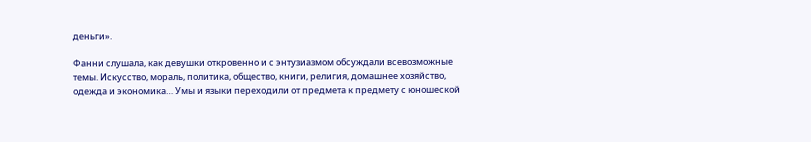деньги».

Фанни слушала, как девушки откровенно и с энтузиазмом обсуждали всевозможные темы. Искусство, мораль, политика, общество, книги, религия, домашнее хозяйство, одежда и экономика… Умы и языки переходили от предмета к предмету с юношеской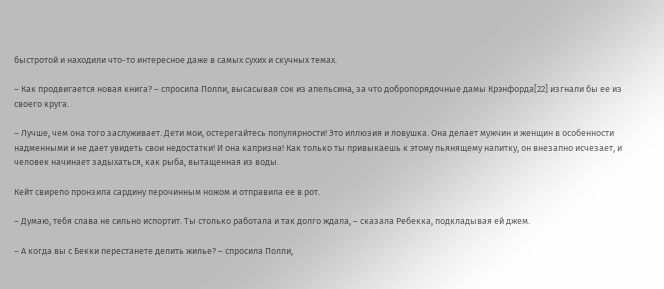быстротой и находили что-то интересное даже в самых сухих и скучных темах.

– Как продвигается новая книга? – спросила Полли, высасывая сок из апельсина, за что добропорядочные дамы Крэнфорда[22] изгнали бы ее из своего круга.

– Лучше, чем она того заслуживает. Дети мои, остерегайтесь популярности! Это иллюзия и ловушка. Она делает мужчин и женщин в особенности надменными и не дает увидеть свои недостатки! И она капризна! Как только ты привыкаешь к этому пьянящему напитку, он внезапно исчезает, и человек начинает задыхаться, как рыба, вытащенная из воды.

Кейт свирепо пронзила сардину перочинным ножом и отправила ее в рот.

– Думаю, тебя слава не сильно испортит. Ты столько работала и так долго ждала, – сказала Ребекка, подкладывая ей джем.

– А когда вы с Бекки перестанете делить жилье? – спросила Полли,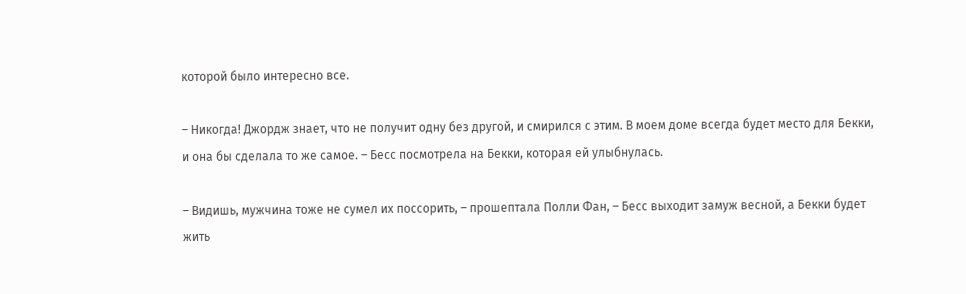которой было интересно все.

– Никогда! Джордж знает, что не получит одну без другой, и смирился с этим. В моем доме всегда будет место для Бекки, и она бы сделала то же самое. – Бесс посмотрела на Бекки, которая ей улыбнулась.

– Видишь, мужчина тоже не сумел их поссорить, – прошептала Полли Фан, – Бесс выходит замуж весной, а Бекки будет жить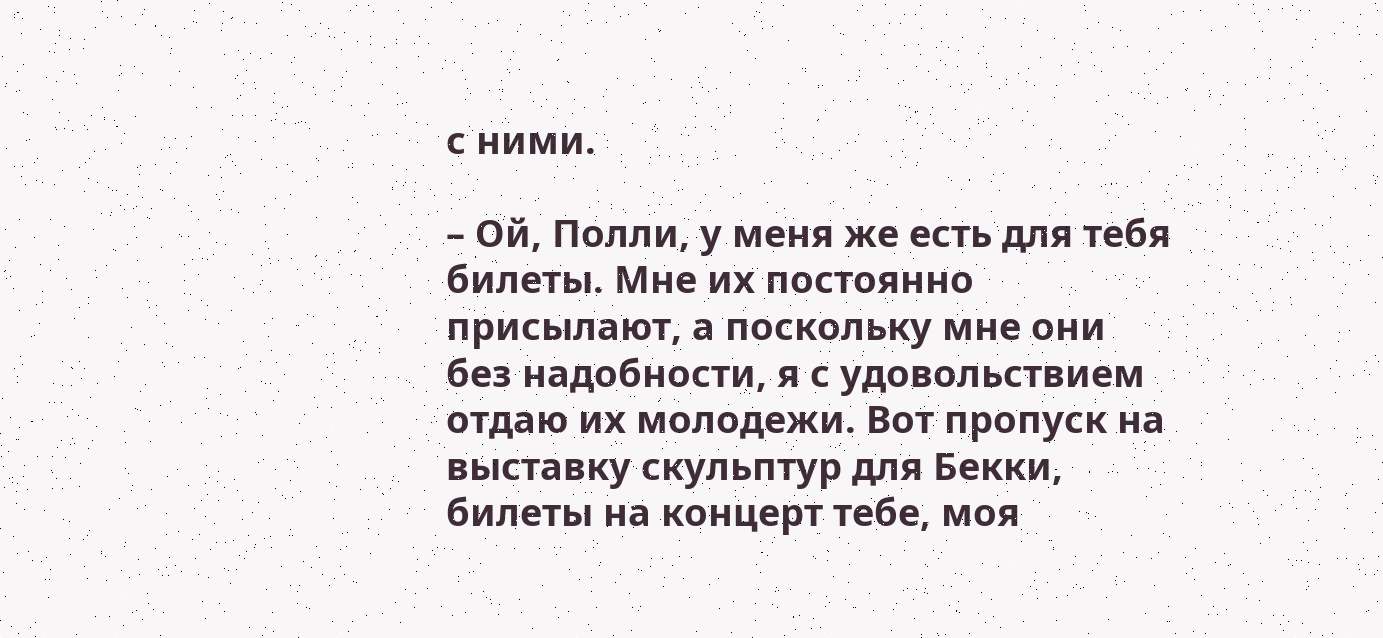с ними.

– Ой, Полли, у меня же есть для тебя билеты. Мне их постоянно присылают, а поскольку мне они без надобности, я с удовольствием отдаю их молодежи. Вот пропуск на выставку скульптур для Бекки, билеты на концерт тебе, моя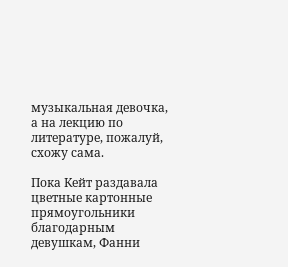музыкальная девочка, а на лекцию по литературе, пожалуй, схожу сама.

Пока Кейт раздавала цветные картонные прямоугольники благодарным девушкам, Фанни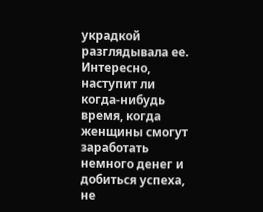украдкой разглядывала ее. Интересно, наступит ли когда-нибудь время, когда женщины смогут заработать немного денег и добиться успеха, не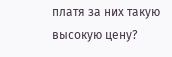платя за них такую высокую цену?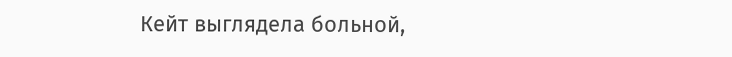Кейт выглядела больной,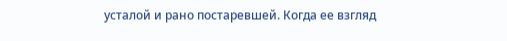усталой и рано постаревшей. Когда ее взгляд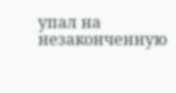упал на незаконченную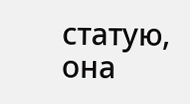статую, она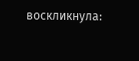воскликнула: